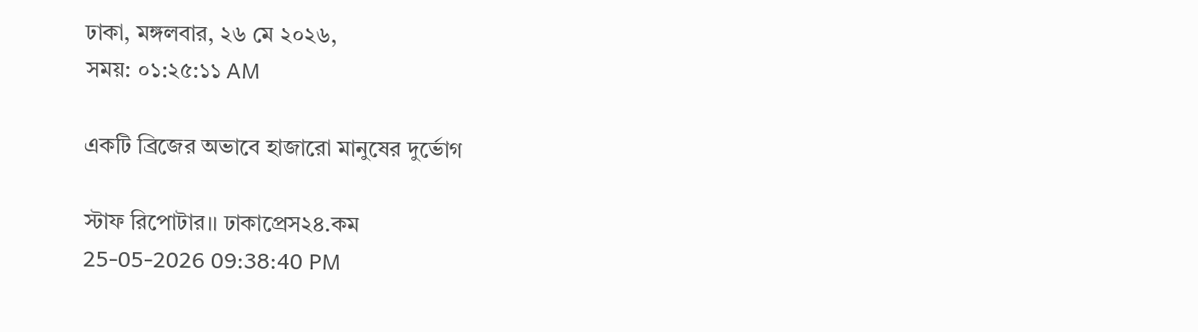ঢাকা, মঙ্গলবার, ২৬ মে ২০২৬,
সময়: ০১:২৫:১১ AM

একটি ব্রিজের অভাবে হাজারো মানুষের দুর্ভোগ

স্টাফ রিপোটার।। ঢাকাপ্রেস২৪.কম
25-05-2026 09:38:40 PM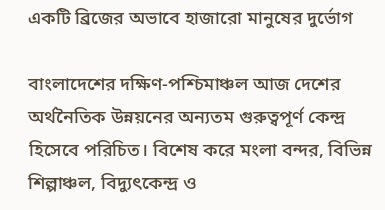একটি ব্রিজের অভাবে হাজারো মানুষের দুর্ভোগ

বাংলাদেশের দক্ষিণ-পশ্চিমাঞ্চল আজ দেশের অর্থনৈতিক উন্নয়নের অন্যতম গুরুত্বপূর্ণ কেন্দ্র হিসেবে পরিচিত। বিশেষ করে মংলা বন্দর, বিভিন্ন শিল্পাঞ্চল, বিদ্যুৎকেন্দ্র ও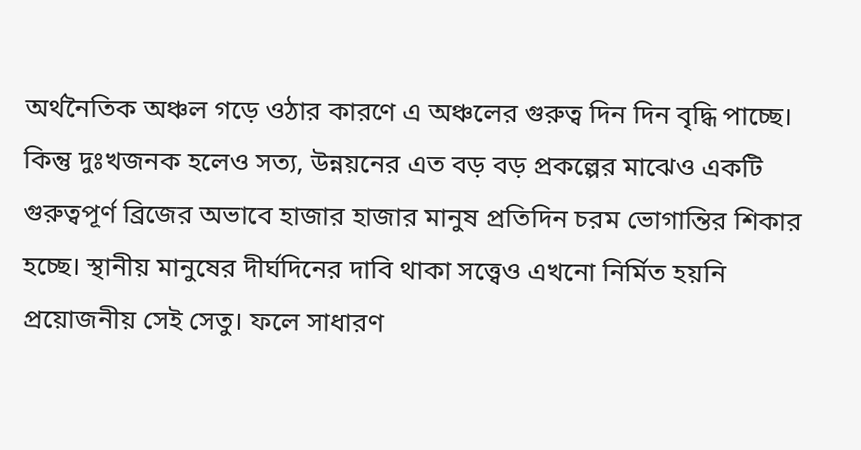অর্থনৈতিক অঞ্চল গড়ে ওঠার কারণে এ অঞ্চলের গুরুত্ব দিন দিন বৃদ্ধি পাচ্ছে। কিন্তু দুঃখজনক হলেও সত্য, উন্নয়নের এত বড় বড় প্রকল্পের মাঝেও একটি গুরুত্বপূর্ণ ব্রিজের অভাবে হাজার হাজার মানুষ প্রতিদিন চরম ভোগান্তির শিকার হচ্ছে। স্থানীয় মানুষের দীর্ঘদিনের দাবি থাকা সত্ত্বেও এখনো নির্মিত হয়নি প্রয়োজনীয় সেই সেতু। ফলে সাধারণ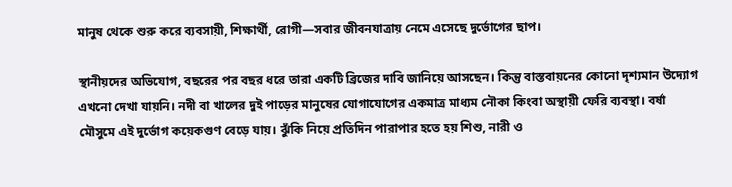মানুষ থেকে শুরু করে ব্যবসায়ী, শিক্ষার্থী, রোগী—সবার জীবনযাত্রায় নেমে এসেছে দুর্ভোগের ছাপ।

স্থানীয়দের অভিযোগ, বছরের পর বছর ধরে তারা একটি ব্রিজের দাবি জানিয়ে আসছেন। কিন্তু বাস্তবায়নের কোনো দৃশ্যমান উদ্যোগ এখনো দেখা যায়নি। নদী বা খালের দুই পাড়ের মানুষের যোগাযোগের একমাত্র মাধ্যম নৌকা কিংবা অস্থায়ী ফেরি ব্যবস্থা। বর্ষা মৌসুমে এই দুর্ভোগ কয়েকগুণ বেড়ে যায়। ঝুঁকি নিয়ে প্রতিদিন পারাপার হতে হয় শিশু, নারী ও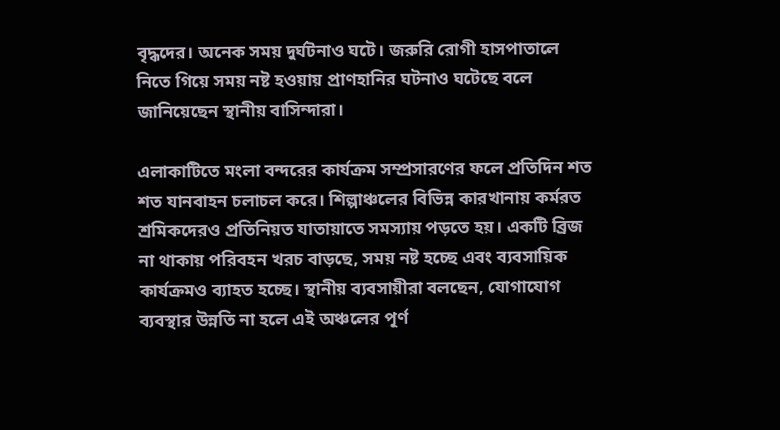বৃদ্ধদের। অনেক সময় দুর্ঘটনাও ঘটে। জরুরি রোগী হাসপাতালে নিতে গিয়ে সময় নষ্ট হওয়ায় প্রাণহানির ঘটনাও ঘটেছে বলে জানিয়েছেন স্থানীয় বাসিন্দারা।

এলাকাটিতে মংলা বন্দরের কার্যক্রম সম্প্রসারণের ফলে প্রতিদিন শত শত যানবাহন চলাচল করে। শিল্পাঞ্চলের বিভিন্ন কারখানায় কর্মরত শ্রমিকদেরও প্রতিনিয়ত যাতায়াতে সমস্যায় পড়তে হয়। একটি ব্রিজ না থাকায় পরিবহন খরচ বাড়ছে, সময় নষ্ট হচ্ছে এবং ব্যবসায়িক কার্যক্রমও ব্যাহত হচ্ছে। স্থানীয় ব্যবসায়ীরা বলছেন, যোগাযোগ ব্যবস্থার উন্নতি না হলে এই অঞ্চলের পূর্ণ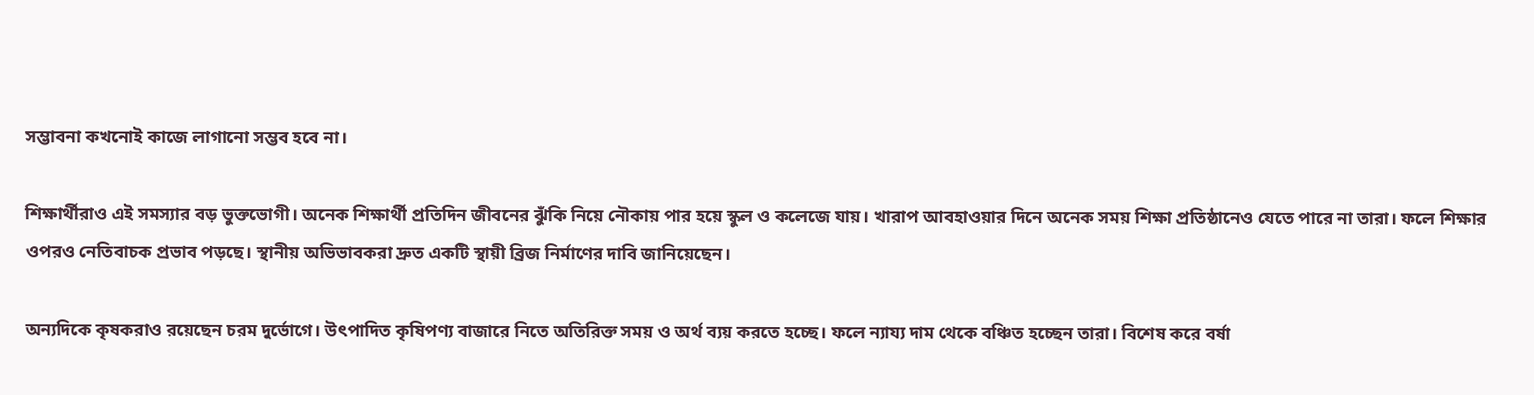সম্ভাবনা কখনোই কাজে লাগানো সম্ভব হবে না।

শিক্ষার্থীরাও এই সমস্যার বড় ভুক্তভোগী। অনেক শিক্ষার্থী প্রতিদিন জীবনের ঝুঁকি নিয়ে নৌকায় পার হয়ে স্কুল ও কলেজে যায়। খারাপ আবহাওয়ার দিনে অনেক সময় শিক্ষা প্রতিষ্ঠানেও যেতে পারে না তারা। ফলে শিক্ষার ওপরও নেতিবাচক প্রভাব পড়ছে। স্থানীয় অভিভাবকরা দ্রুত একটি স্থায়ী ব্রিজ নির্মাণের দাবি জানিয়েছেন।

অন্যদিকে কৃষকরাও রয়েছেন চরম দুর্ভোগে। উৎপাদিত কৃষিপণ্য বাজারে নিতে অতিরিক্ত সময় ও অর্থ ব্যয় করতে হচ্ছে। ফলে ন্যায্য দাম থেকে বঞ্চিত হচ্ছেন তারা। বিশেষ করে বর্ষা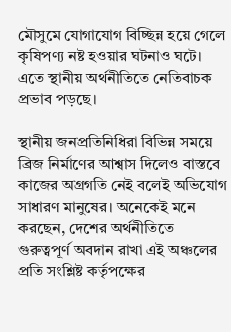মৌসুমে যোগাযোগ বিচ্ছিন্ন হয়ে গেলে কৃষিপণ্য নষ্ট হওয়ার ঘটনাও ঘটে। এতে স্থানীয় অর্থনীতিতে নেতিবাচক প্রভাব পড়ছে।

স্থানীয় জনপ্রতিনিধিরা বিভিন্ন সময়ে ব্রিজ নির্মাণের আশ্বাস দিলেও বাস্তবে কাজের অগ্রগতি নেই বলেই অভিযোগ সাধারণ মানুষের। অনেকেই মনে করছেন, দেশের অর্থনীতিতে গুরুত্বপূর্ণ অবদান রাখা এই অঞ্চলের প্রতি সংশ্লিষ্ট কর্তৃপক্ষের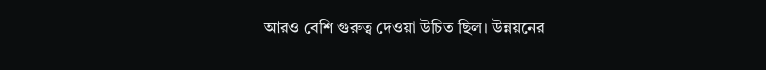আরও বেশি গুরুত্ব দেওয়া উচিত ছিল। উন্নয়নের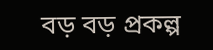বড় বড় প্রকল্প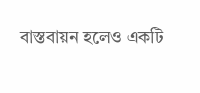বাস্তবায়ন হলেও একটি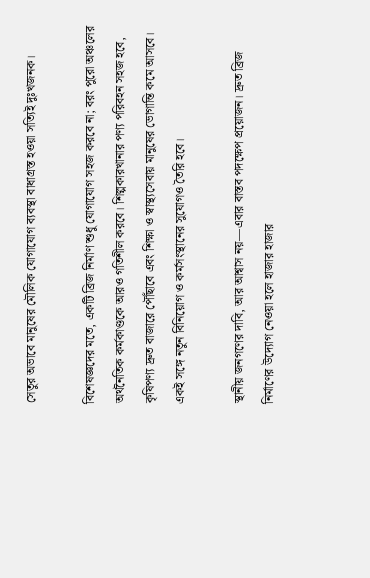সেতুর অভাবে মানুষের মৌলিক যোগাযোগ ব্যবস্থা বাধাগ্রস্ত হওয়া সত্যিই দুঃখজনক।

বিশেষজ্ঞদের মতে, একটি ব্রিজ নির্মাণ শুধু যোগাযোগ সহজ করবে না; বরং পুরো অঞ্চলের অর্থনৈতিক কর্মকাণ্ডকে আরও গতিশীল করবে। শিল্পকারখানার পণ্য পরিবহন সহজ হবে, কৃষিপণ্য দ্রুত বাজারে পৌঁছাবে এবং শিক্ষা ও স্বাস্থ্যসেবায় মানুষের ভোগান্তি কমে আসবে। একই সঙ্গে নতুন বিনিয়োগ ও কর্মসংস্থানের সুযোগও তৈরি হবে।

স্থানীয় জনগণের দাবি, আর আশ্বাস নয়—এবার বাস্তব পদক্ষেপ প্রয়োজন। দ্রুত ব্রিজ নির্মাণের উদ্যোগ নেওয়া হলে হাজার হাজার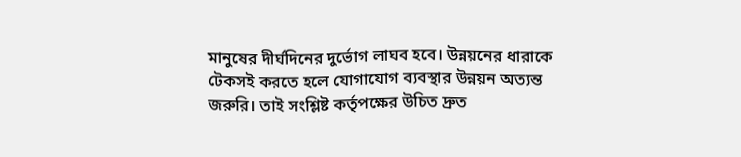মানুষের দীর্ঘদিনের দুর্ভোগ লাঘব হবে। উন্নয়নের ধারাকে টেকসই করতে হলে যোগাযোগ ব্যবস্থার উন্নয়ন অত্যন্ত জরুরি। তাই সংশ্লিষ্ট কর্তৃপক্ষের উচিত দ্রুত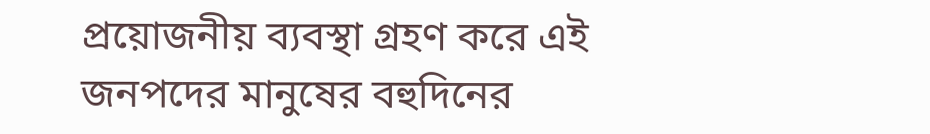প্রয়োজনীয় ব্যবস্থা গ্রহণ করে এই জনপদের মানুষের বহুদিনের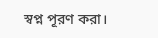স্বপ্ন পূরণ করা।